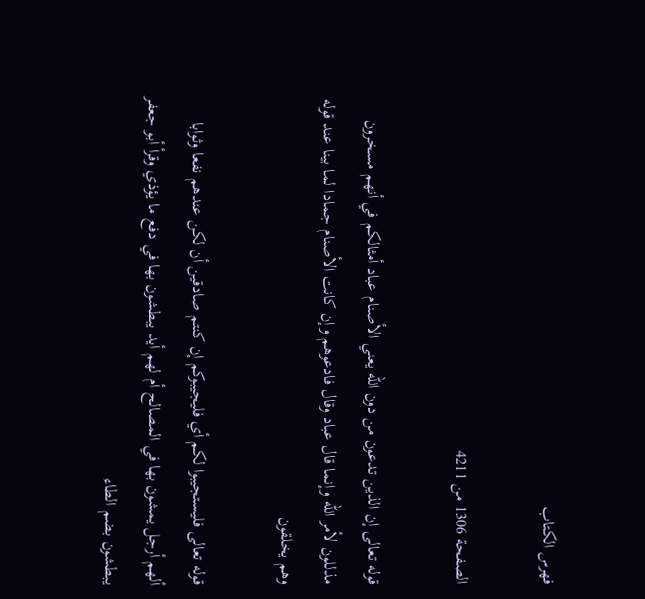فهرس الكتاب

الصفحة 1306 من 4211

قوله تعالى إن الذين تدعون من دون الله يعني الأصنام عباد أمثالكم في أنهم مسخرون مذللون لأمر الله وإنما قال عباد وقال فادعوهم وإن كانت الأصنام جمادا لما بينا عند قوله وهم يخلقون

قوله تعالى فليستجيبوا لكم أي فليجيبوكم إن كنتم صادقين أن لكن عندهم نفعا وثوابا ألهم أرجل يمشون بها في المصالح أم لهم أيد يبطشون بها في دفع ما يؤذي وقرأ أبو جعفر يبطشون بضم الطاء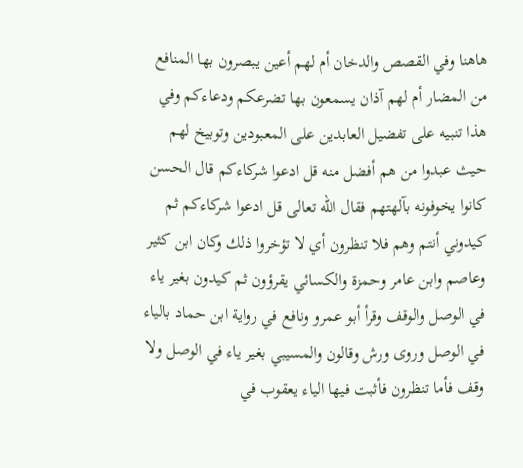هاهنا وفي القصص والدخان أم لهم أعين يبصرون بها المنافع من المضار أم لهم آذان يسمعون بها تضرعكم ودعاءكم وفي هذا تنبيه على تفضيل العابدين على المعبودين وتوبيخ لهم حيث عبدوا من هم أفضل منه قل ادعوا شركاءكم قال الحسن كانوا يخوفونه بآلهتهم فقال الله تعالى قل ادعوا شركاءكم ثم كيدوني أنتم وهم فلا تنظرون أي لا تؤخروا ذلك وكان ابن كثير وعاصم وابن عامر وحمزة والكسائي يقرؤون ثم كيدون بغير ياء في الوصل والوقف وقرأ أبو عمرو ونافع في رواية ابن حماد بالياء في الوصل وروى ورش وقالون والمسيبي بغير ياء في الوصل ولا وقف فأما تنظرون فأثبت فيها الياء يعقوب في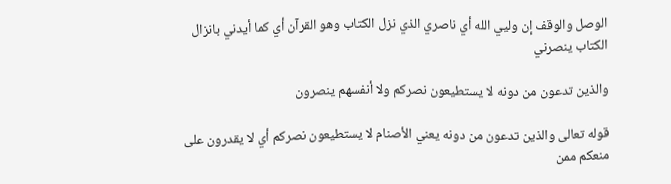الوصل والوقف إن وليي الله أي ناصري الذي نزل الكتاب وهو القرآن أي كما أيدني بانزال الكتاب ينصرني

والذين تدعون من دونه لا يستطيعون نصركم ولا أنفسهم ينصرون

قوله تعالى والذين تدعون من دونه يعني الأصنام لا يستطيعون نصركم أي لا يقدرون على منعكم ممن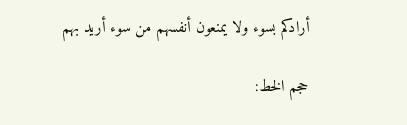أرادكم بسوء ولا يمنعون أنفسهم من سوء أريد بهم

حجم الخط: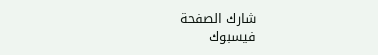شارك الصفحة
فيسبوك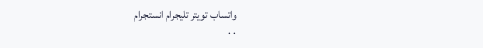واتساب تويتر تليجرام انستجرام
. .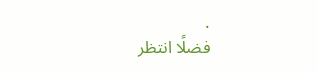.
فضلًا انتظر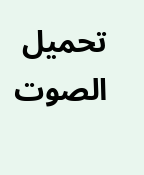تحميل الصوت